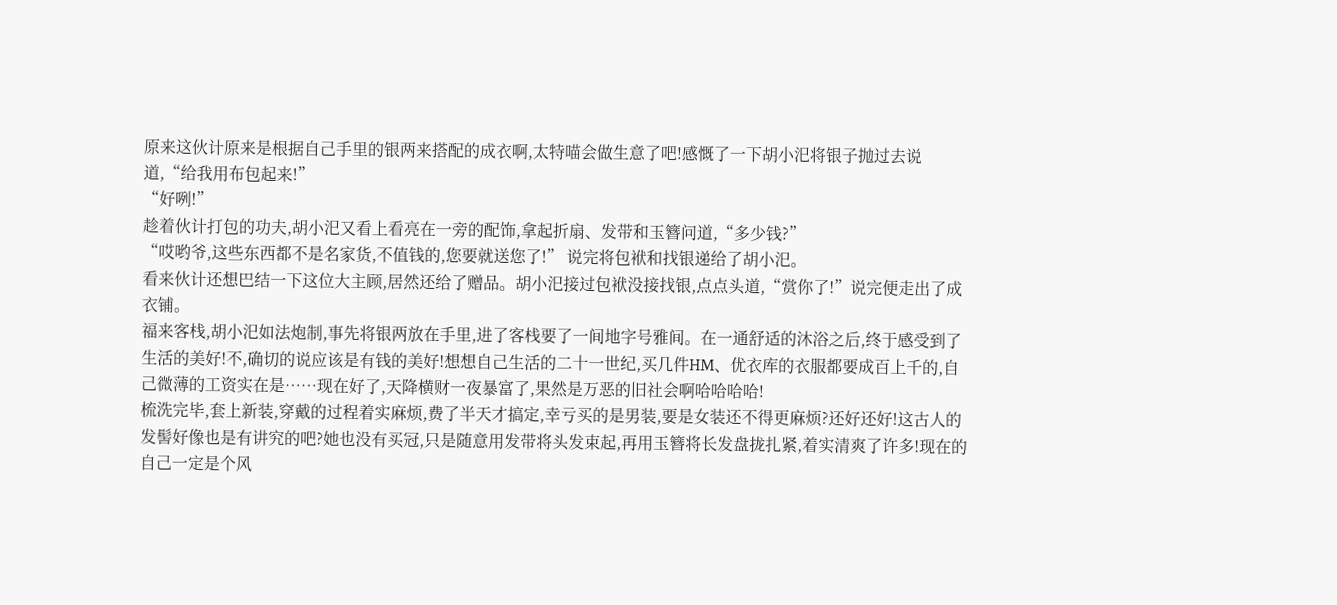原来这伙计原来是根据自己手里的银两来搭配的成衣啊,太特喵会做生意了吧!感慨了一下胡小汜将银子抛过去说道,“给我用布包起来!”
“好咧!”
趁着伙计打包的功夫,胡小汜又看上看亮在一旁的配饰,拿起折扇、发带和玉簪问道,“多少钱?”
“哎哟爷,这些东西都不是名家货,不值钱的,您要就送您了!” 说完将包袱和找银递给了胡小汜。
看来伙计还想巴结一下这位大主顾,居然还给了赠品。胡小汜接过包袱没接找银,点点头道,“赏你了!”说完便走出了成衣铺。
福来客栈,胡小汜如法炮制,事先将银两放在手里,进了客栈要了一间地字号雅间。在一通舒适的沐浴之后,终于感受到了生活的美好!不,确切的说应该是有钱的美好!想想自己生活的二十一世纪,买几件HM、优衣库的衣服都要成百上千的,自己微薄的工资实在是……现在好了,天降横财一夜暴富了,果然是万恶的旧社会啊哈哈哈哈!
梳洗完毕,套上新装,穿戴的过程着实麻烦,费了半天才搞定,幸亏买的是男装,要是女装还不得更麻烦?还好还好!这古人的发髻好像也是有讲究的吧?她也没有买冠,只是随意用发带将头发束起,再用玉簪将长发盘拢扎紧,着实清爽了许多!现在的自己一定是个风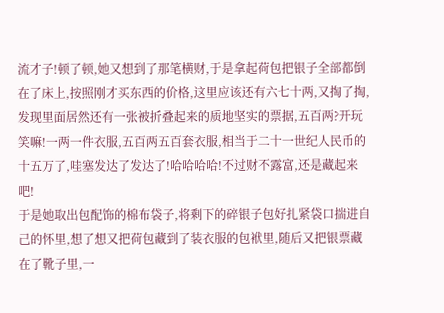流才子!顿了顿,她又想到了那笔横财,于是拿起荷包把银子全部都倒在了床上,按照刚才买东西的价格,这里应该还有六七十两,又掏了掏,发现里面居然还有一张被折叠起来的质地坚实的票据,五百两?开玩笑嘛!一两一件衣服,五百两五百套衣服,相当于二十一世纪人民币的十五万了,哇塞发达了发达了!哈哈哈哈!不过财不露富,还是藏起来吧!
于是她取出包配饰的棉布袋子,将剩下的碎银子包好扎紧袋口揣进自己的怀里,想了想又把荷包藏到了装衣服的包袱里,随后又把银票藏在了靴子里,一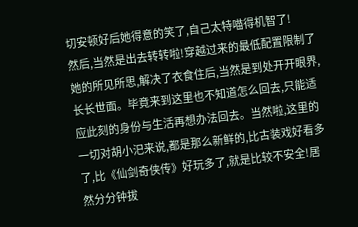切安顿好后她得意的笑了,自己太特喵得机智了!
然后,当然是出去转转啦!穿越过来的最低配置限制了她的所见所思,解决了衣食住后,当然是到处开开眼界,长长世面。毕竟来到这里也不知道怎么回去,只能适应此刻的身份与生活再想办法回去。当然啦,这里的一切对胡小汜来说,都是那么新鲜的,比古装戏好看多了,比《仙剑奇侠传》好玩多了,就是比较不安全!居然分分钟拔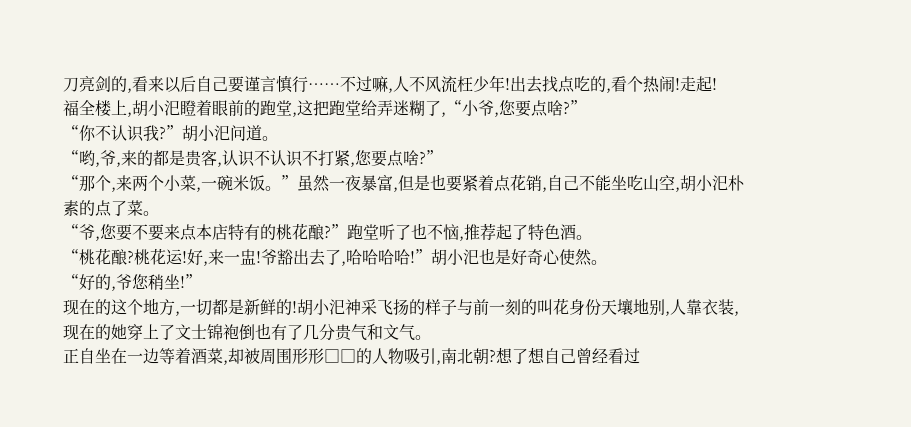刀亮剑的,看来以后自己要谨言慎行……不过嘛,人不风流枉少年!出去找点吃的,看个热闹!走起!
福全楼上,胡小汜瞪着眼前的跑堂,这把跑堂给弄迷糊了,“小爷,您要点啥?”
“你不认识我?”胡小汜问道。
“哟,爷,来的都是贵客,认识不认识不打紧,您要点啥?”
“那个,来两个小菜,一碗米饭。”虽然一夜暴富,但是也要紧着点花销,自己不能坐吃山空,胡小汜朴素的点了菜。
“爷,您要不要来点本店特有的桃花酿?”跑堂听了也不恼,推荐起了特色酒。
“桃花酿?桃花运!好,来一盅!爷豁出去了,哈哈哈哈!”胡小汜也是好奇心使然。
“好的,爷您稍坐!”
现在的这个地方,一切都是新鲜的!胡小汜神采飞扬的样子与前一刻的叫花身份天壤地别,人靠衣装,现在的她穿上了文士锦袍倒也有了几分贵气和文气。
正自坐在一边等着酒菜,却被周围形形□□的人物吸引,南北朝?想了想自己曾经看过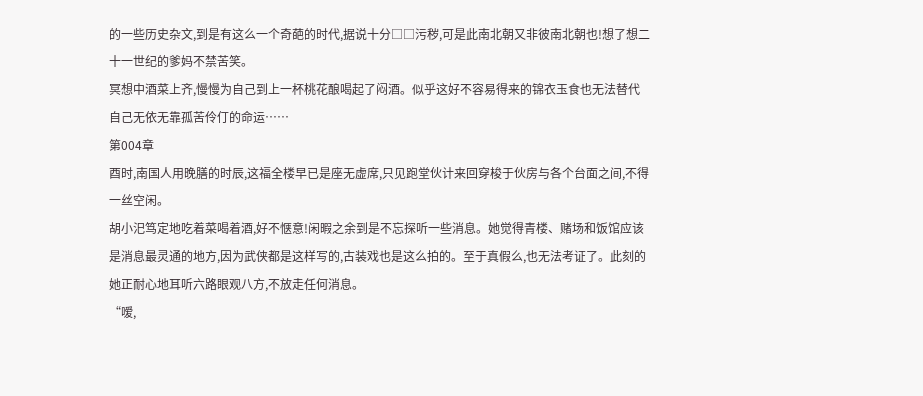的一些历史杂文,到是有这么一个奇葩的时代,据说十分□□污秽,可是此南北朝又非彼南北朝也!想了想二十一世纪的爹妈不禁苦笑。
冥想中酒菜上齐,慢慢为自己到上一杯桃花酿喝起了闷酒。似乎这好不容易得来的锦衣玉食也无法替代自己无依无靠孤苦伶仃的命运……
第004章
酉时,南国人用晚膳的时辰,这福全楼早已是座无虚席,只见跑堂伙计来回穿梭于伙房与各个台面之间,不得一丝空闲。
胡小汜笃定地吃着菜喝着酒,好不惬意!闲暇之余到是不忘探听一些消息。她觉得青楼、赌场和饭馆应该是消息最灵通的地方,因为武侠都是这样写的,古装戏也是这么拍的。至于真假么,也无法考证了。此刻的她正耐心地耳听六路眼观八方,不放走任何消息。
“嗳,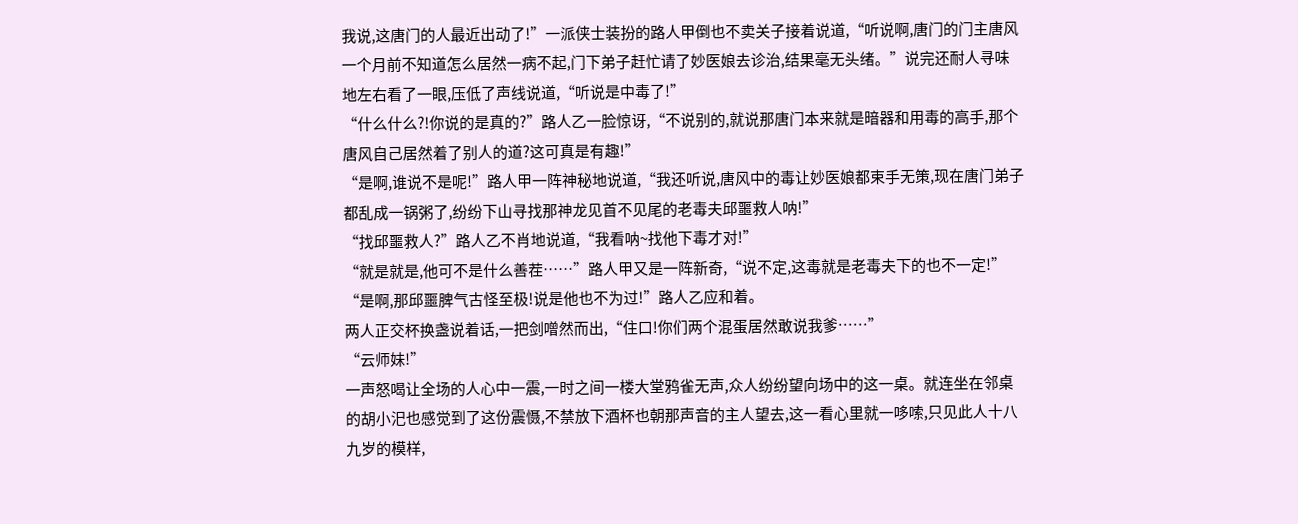我说,这唐门的人最近出动了!”一派侠士装扮的路人甲倒也不卖关子接着说道,“听说啊,唐门的门主唐风一个月前不知道怎么居然一病不起,门下弟子赶忙请了妙医娘去诊治,结果毫无头绪。”说完还耐人寻味地左右看了一眼,压低了声线说道,“听说是中毒了!”
“什么什么?!你说的是真的?”路人乙一脸惊讶,“不说别的,就说那唐门本来就是暗器和用毒的高手,那个唐风自己居然着了别人的道?这可真是有趣!”
“是啊,谁说不是呢!”路人甲一阵神秘地说道,“我还听说,唐风中的毒让妙医娘都束手无策,现在唐门弟子都乱成一锅粥了,纷纷下山寻找那神龙见首不见尾的老毒夫邱噩救人呐!”
“找邱噩救人?”路人乙不肖地说道,“我看呐~找他下毒才对!”
“就是就是,他可不是什么善茬……”路人甲又是一阵新奇,“说不定,这毒就是老毒夫下的也不一定!”
“是啊,那邱噩脾气古怪至极!说是他也不为过!”路人乙应和着。
两人正交杯换盏说着话,一把剑噌然而出,“住口!你们两个混蛋居然敢说我爹……”
“云师妹!”
一声怒喝让全场的人心中一震,一时之间一楼大堂鸦雀无声,众人纷纷望向场中的这一桌。就连坐在邻桌的胡小汜也感觉到了这份震慑,不禁放下酒杯也朝那声音的主人望去,这一看心里就一哆嗦,只见此人十八九岁的模样,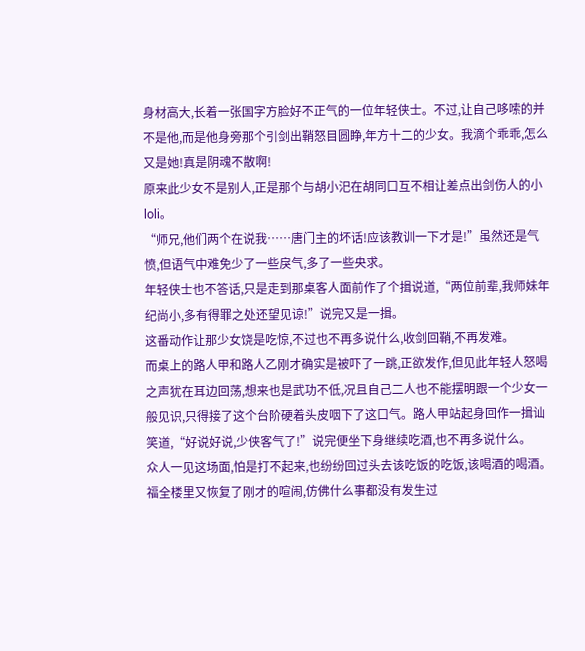身材高大,长着一张国字方脸好不正气的一位年轻侠士。不过,让自己哆嗦的并不是他,而是他身旁那个引剑出鞘怒目圆睁,年方十二的少女。我滴个乖乖,怎么又是她!真是阴魂不散啊!
原来此少女不是别人,正是那个与胡小汜在胡同口互不相让差点出剑伤人的小loli。
“师兄,他们两个在说我……唐门主的坏话!应该教训一下才是!”虽然还是气愤,但语气中难免少了一些戾气,多了一些央求。
年轻侠士也不答话,只是走到那桌客人面前作了个揖说道,“两位前辈,我师妹年纪尚小,多有得罪之处还望见谅!”说完又是一揖。
这番动作让那少女饶是吃惊,不过也不再多说什么,收剑回鞘,不再发难。
而桌上的路人甲和路人乙刚才确实是被吓了一跳,正欲发作,但见此年轻人怒喝之声犹在耳边回荡,想来也是武功不低,况且自己二人也不能摆明跟一个少女一般见识,只得接了这个台阶硬着头皮咽下了这口气。路人甲站起身回作一揖讪笑道,“好说好说,少侠客气了!”说完便坐下身继续吃酒,也不再多说什么。
众人一见这场面,怕是打不起来,也纷纷回过头去该吃饭的吃饭,该喝酒的喝酒。福全楼里又恢复了刚才的喧闹,仿佛什么事都没有发生过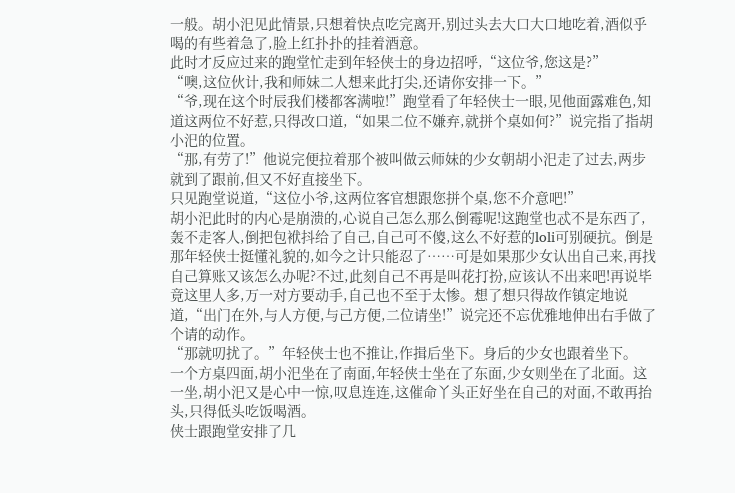一般。胡小汜见此情景,只想着快点吃完离开,别过头去大口大口地吃着,酒似乎喝的有些着急了,脸上红扑扑的挂着酒意。
此时才反应过来的跑堂忙走到年轻侠士的身边招呼,“这位爷,您这是?”
“噢,这位伙计,我和师妹二人想来此打尖,还请你安排一下。”
“爷,现在这个时辰我们楼都客满啦!”跑堂看了年轻侠士一眼,见他面露难色,知道这两位不好惹,只得改口道,“如果二位不嫌弃,就拼个桌如何?”说完指了指胡小汜的位置。
“那,有劳了!”他说完便拉着那个被叫做云师妹的少女朝胡小汜走了过去,两步就到了跟前,但又不好直接坐下。
只见跑堂说道,“这位小爷,这两位客官想跟您拼个桌,您不介意吧!”
胡小汜此时的内心是崩溃的,心说自己怎么那么倒霉呢!这跑堂也忒不是东西了,轰不走客人,倒把包袱抖给了自己,自己可不傻,这么不好惹的loli可别硬抗。倒是那年轻侠士挺懂礼貌的,如今之计只能忍了……可是如果那少女认出自己来,再找自己算账又该怎么办呢?不过,此刻自己不再是叫花打扮,应该认不出来吧!再说毕竟这里人多,万一对方要动手,自己也不至于太惨。想了想只得故作镇定地说道,“出门在外,与人方便,与己方便,二位请坐!”说完还不忘优雅地伸出右手做了个请的动作。
“那就叨扰了。”年轻侠士也不推让,作揖后坐下。身后的少女也跟着坐下。
一个方桌四面,胡小汜坐在了南面,年轻侠士坐在了东面,少女则坐在了北面。这一坐,胡小汜又是心中一惊,叹息连连,这催命丫头正好坐在自己的对面,不敢再抬头,只得低头吃饭喝酒。
侠士跟跑堂安排了几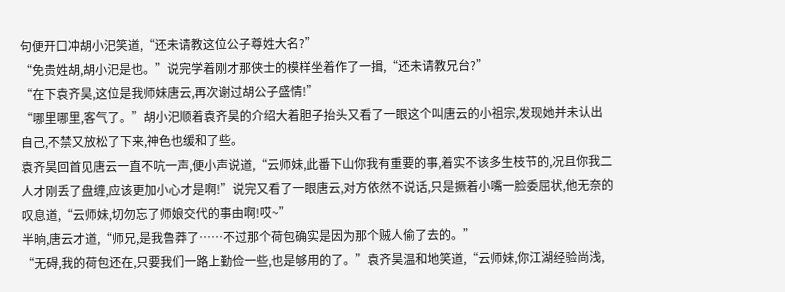句便开口冲胡小汜笑道,“还未请教这位公子尊姓大名?”
“免贵姓胡,胡小汜是也。”说完学着刚才那侠士的模样坐着作了一揖,“还未请教兄台?”
“在下袁齐昊,这位是我师妹唐云,再次谢过胡公子盛情!”
“哪里哪里,客气了。”胡小汜顺着袁齐昊的介绍大着胆子抬头又看了一眼这个叫唐云的小祖宗,发现她并未认出自己,不禁又放松了下来,神色也缓和了些。
袁齐昊回首见唐云一直不吭一声,便小声说道,“云师妹,此番下山你我有重要的事,着实不该多生枝节的,况且你我二人才刚丢了盘缠,应该更加小心才是啊!”说完又看了一眼唐云,对方依然不说话,只是撅着小嘴一脸委屈状,他无奈的叹息道,“云师妹,切勿忘了师娘交代的事由啊!哎~”
半晌,唐云才道,“师兄,是我鲁莽了……不过那个荷包确实是因为那个贼人偷了去的。”
“无碍,我的荷包还在,只要我们一路上勤俭一些,也是够用的了。”袁齐昊温和地笑道,“云师妹,你江湖经验尚浅,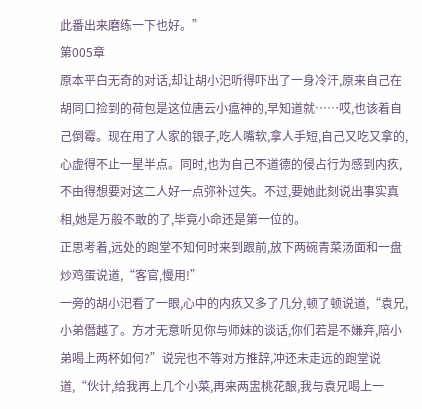此番出来磨练一下也好。”
第005章
原本平白无奇的对话,却让胡小汜听得吓出了一身冷汗,原来自己在胡同口捡到的荷包是这位唐云小瘟神的,早知道就……哎,也该着自己倒霉。现在用了人家的银子,吃人嘴软,拿人手短,自己又吃又拿的,心虚得不止一星半点。同时,也为自己不道德的侵占行为感到内疚,不由得想要对这二人好一点弥补过失。不过,要她此刻说出事实真相,她是万般不敢的了,毕竟小命还是第一位的。
正思考着,远处的跑堂不知何时来到跟前,放下两碗青菜汤面和一盘炒鸡蛋说道,“客官,慢用!”
一旁的胡小汜看了一眼,心中的内疚又多了几分,顿了顿说道,“袁兄,小弟僭越了。方才无意听见你与师妹的谈话,你们若是不嫌弃,陪小弟喝上两杯如何?”说完也不等对方推辞,冲还未走远的跑堂说道,“伙计,给我再上几个小菜,再来两盅桃花酿,我与袁兄喝上一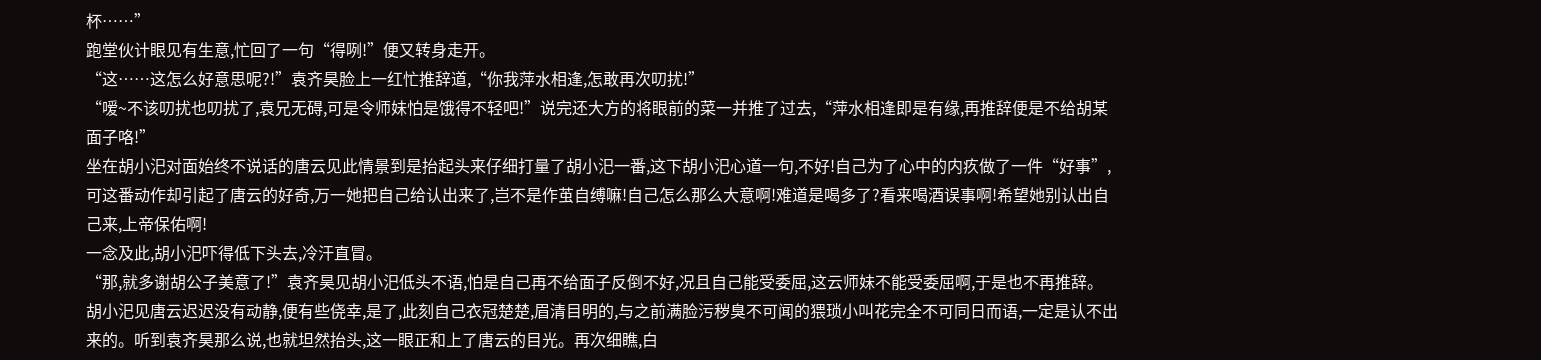杯……”
跑堂伙计眼见有生意,忙回了一句“得咧!”便又转身走开。
“这……这怎么好意思呢?!”袁齐昊脸上一红忙推辞道,“你我萍水相逢,怎敢再次叨扰!”
“嗳~不该叨扰也叨扰了,袁兄无碍,可是令师妹怕是饿得不轻吧!”说完还大方的将眼前的菜一并推了过去,“萍水相逢即是有缘,再推辞便是不给胡某面子咯!”
坐在胡小汜对面始终不说话的唐云见此情景到是抬起头来仔细打量了胡小汜一番,这下胡小汜心道一句,不好!自己为了心中的内疚做了一件“好事”,可这番动作却引起了唐云的好奇,万一她把自己给认出来了,岂不是作茧自缚嘛!自己怎么那么大意啊!难道是喝多了?看来喝酒误事啊!希望她别认出自己来,上帝保佑啊!
一念及此,胡小汜吓得低下头去,冷汗直冒。
“那,就多谢胡公子美意了!”袁齐昊见胡小汜低头不语,怕是自己再不给面子反倒不好,况且自己能受委屈,这云师妹不能受委屈啊,于是也不再推辞。
胡小汜见唐云迟迟没有动静,便有些侥幸,是了,此刻自己衣冠楚楚,眉清目明的,与之前满脸污秽臭不可闻的猥琐小叫花完全不可同日而语,一定是认不出来的。听到袁齐昊那么说,也就坦然抬头,这一眼正和上了唐云的目光。再次细瞧,白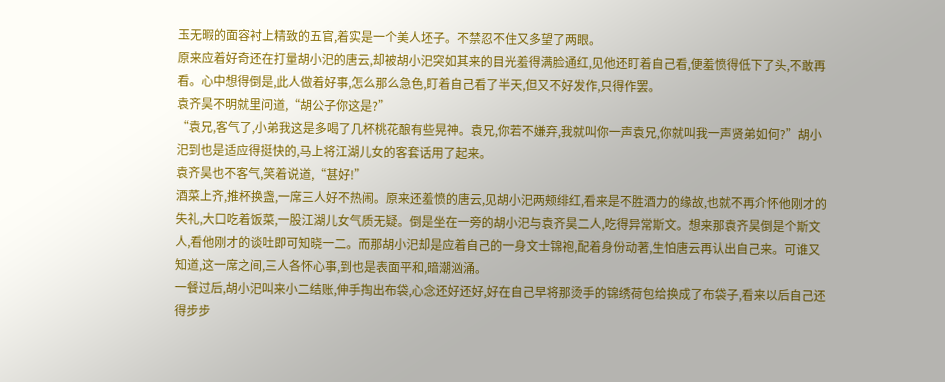玉无暇的面容衬上精致的五官,着实是一个美人坯子。不禁忍不住又多望了两眼。
原来应着好奇还在打量胡小汜的唐云,却被胡小汜突如其来的目光羞得满脸通红,见他还盯着自己看,便羞愤得低下了头,不敢再看。心中想得倒是,此人做着好事,怎么那么急色,盯着自己看了半天,但又不好发作,只得作罢。
袁齐昊不明就里问道,“胡公子你这是?”
“袁兄,客气了,小弟我这是多喝了几杯桃花酿有些晃神。袁兄,你若不嫌弃,我就叫你一声袁兄,你就叫我一声贤弟如何?”胡小汜到也是适应得挺快的,马上将江湖儿女的客套话用了起来。
袁齐昊也不客气,笑着说道,“甚好!”
酒菜上齐,推杯换盏,一席三人好不热闹。原来还羞愤的唐云,见胡小汜两颊绯红,看来是不胜酒力的缘故,也就不再介怀他刚才的失礼,大口吃着饭菜,一股江湖儿女气质无疑。倒是坐在一旁的胡小汜与袁齐昊二人,吃得异常斯文。想来那袁齐昊倒是个斯文人,看他刚才的谈吐即可知晓一二。而那胡小汜却是应着自己的一身文士锦袍,配着身份动著,生怕唐云再认出自己来。可谁又知道,这一席之间,三人各怀心事,到也是表面平和,暗潮汹涌。
一餐过后,胡小汜叫来小二结账,伸手掏出布袋,心念还好还好,好在自己早将那烫手的锦绣荷包给换成了布袋子,看来以后自己还得步步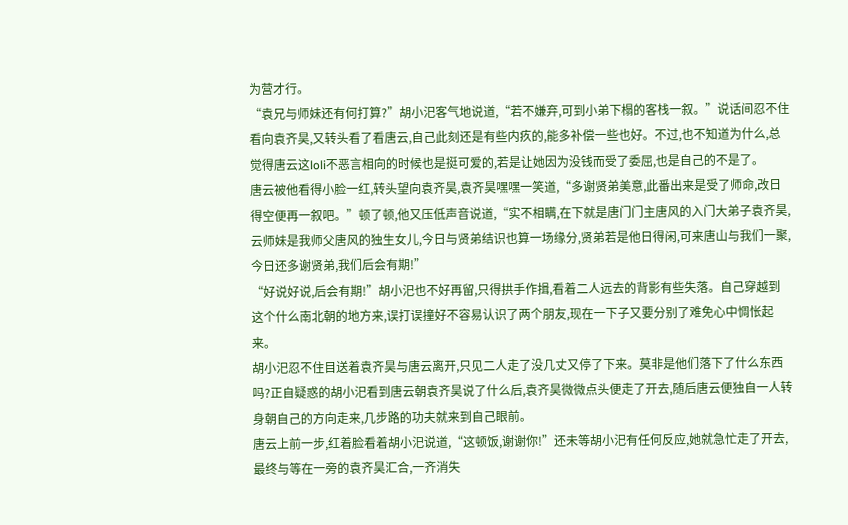为营才行。
“袁兄与师妹还有何打算?”胡小汜客气地说道,“若不嫌弃,可到小弟下榻的客栈一叙。”说话间忍不住看向袁齐昊,又转头看了看唐云,自己此刻还是有些内疚的,能多补偿一些也好。不过,也不知道为什么,总觉得唐云这loli不恶言相向的时候也是挺可爱的,若是让她因为没钱而受了委屈,也是自己的不是了。
唐云被他看得小脸一红,转头望向袁齐昊,袁齐昊嘿嘿一笑道,“多谢贤弟美意,此番出来是受了师命,改日得空便再一叙吧。”顿了顿,他又压低声音说道,“实不相瞒,在下就是唐门门主唐风的入门大弟子袁齐昊,云师妹是我师父唐风的独生女儿,今日与贤弟结识也算一场缘分,贤弟若是他日得闲,可来唐山与我们一聚,今日还多谢贤弟,我们后会有期!”
“好说好说,后会有期!”胡小汜也不好再留,只得拱手作揖,看着二人远去的背影有些失落。自己穿越到这个什么南北朝的地方来,误打误撞好不容易认识了两个朋友,现在一下子又要分别了难免心中惆怅起来。
胡小汜忍不住目送着袁齐昊与唐云离开,只见二人走了没几丈又停了下来。莫非是他们落下了什么东西吗?正自疑惑的胡小汜看到唐云朝袁齐昊说了什么后,袁齐昊微微点头便走了开去,随后唐云便独自一人转身朝自己的方向走来,几步路的功夫就来到自己眼前。
唐云上前一步,红着脸看着胡小汜说道,“这顿饭,谢谢你!”还未等胡小汜有任何反应,她就急忙走了开去,最终与等在一旁的袁齐昊汇合,一齐消失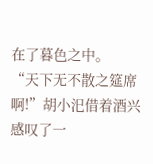在了暮色之中。
“天下无不散之筵席啊!”胡小汜借着酒兴感叹了一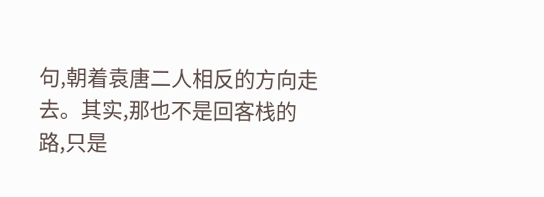句,朝着袁唐二人相反的方向走去。其实,那也不是回客栈的路,只是